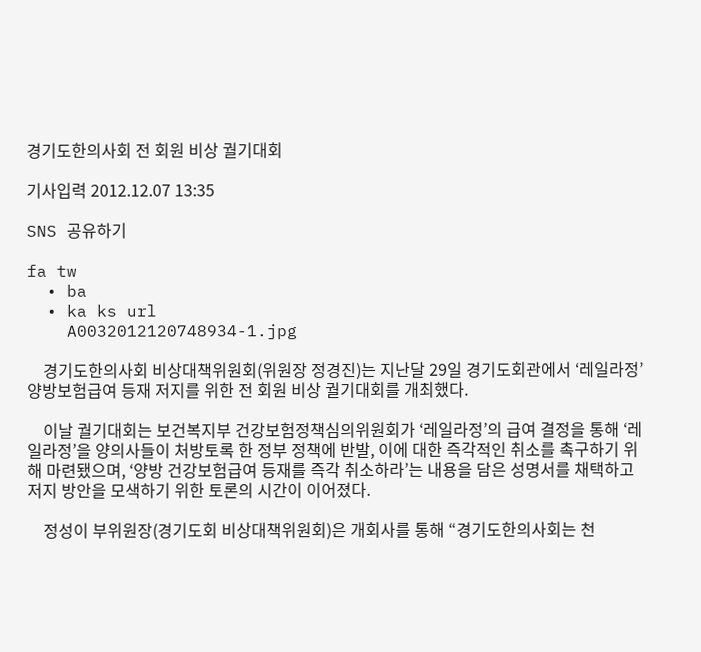경기도한의사회 전 회원 비상 궐기대회

기사입력 2012.12.07 13:35

SNS 공유하기

fa tw
  • ba
  • ka ks url
    A0032012120748934-1.jpg

    경기도한의사회 비상대책위원회(위원장 정경진)는 지난달 29일 경기도회관에서 ‘레일라정’ 양방보험급여 등재 저지를 위한 전 회원 비상 궐기대회를 개최했다.

    이날 궐기대회는 보건복지부 건강보험정책심의위원회가 ‘레일라정’의 급여 결정을 통해 ‘레일라정’을 양의사들이 처방토록 한 정부 정책에 반발, 이에 대한 즉각적인 취소를 촉구하기 위해 마련됐으며, ‘양방 건강보험급여 등재를 즉각 취소하라’는 내용을 담은 성명서를 채택하고 저지 방안을 모색하기 위한 토론의 시간이 이어졌다.

    정성이 부위원장(경기도회 비상대책위원회)은 개회사를 통해 “경기도한의사회는 천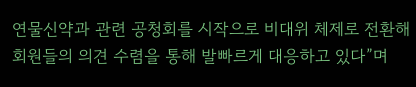연물신약과 관련 공청회를 시작으로 비대위 체제로 전환해 회원들의 의견 수렴을 통해 발빠르게 대응하고 있다”며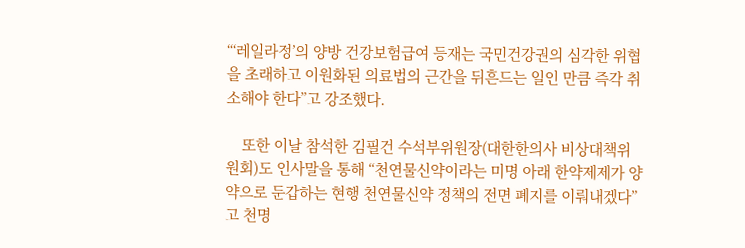“‘레일라정’의 양방 건강보험급여 등재는 국민건강권의 심각한 위협을 초래하고 이원화된 의료법의 근간을 뒤흔드는 일인 만큼 즉각 취소해야 한다”고 강조했다.

    또한 이날 참석한 김필건 수석부위원장(대한한의사 비상대책위원회)도 인사말을 통해 “천연물신약이라는 미명 아래 한약제제가 양약으로 둔갑하는 현행 천연물신약 정책의 전면 폐지를 이뤄내겠다”고 천명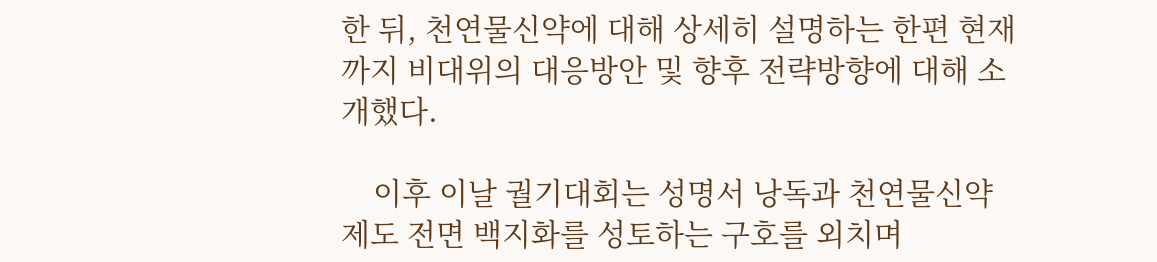한 뒤, 천연물신약에 대해 상세히 설명하는 한편 현재까지 비대위의 대응방안 및 향후 전략방향에 대해 소개했다.

    이후 이날 궐기대회는 성명서 낭독과 천연물신약 제도 전면 백지화를 성토하는 구호를 외치며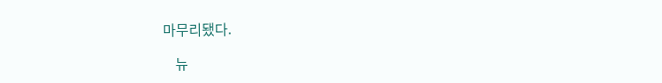마무리됐다.

    뉴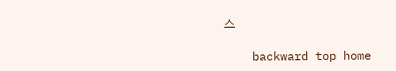스

    backward top home